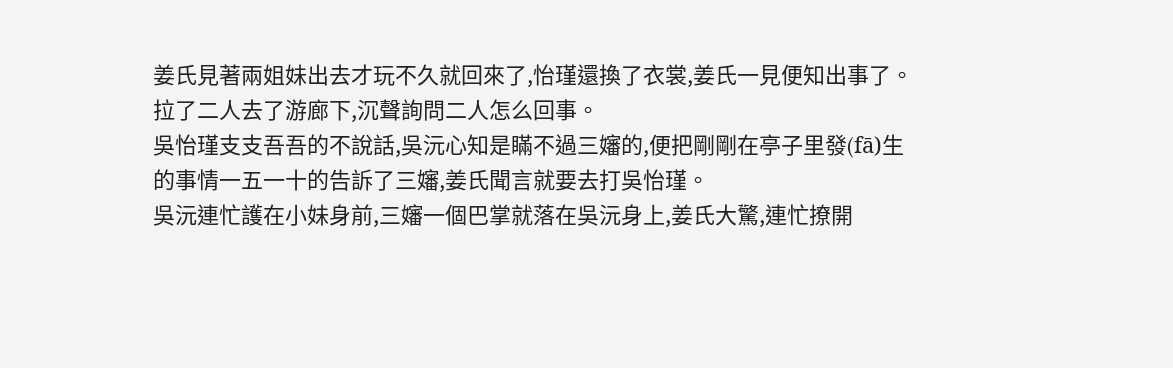姜氏見著兩姐妹出去才玩不久就回來了,怡瑾還換了衣裳,姜氏一見便知出事了。
拉了二人去了游廊下,沉聲詢問二人怎么回事。
吳怡瑾支支吾吾的不說話,吳沅心知是瞞不過三嬸的,便把剛剛在亭子里發(fā)生的事情一五一十的告訴了三嬸,姜氏聞言就要去打吳怡瑾。
吳沅連忙護在小妹身前,三嬸一個巴掌就落在吳沅身上,姜氏大驚,連忙撩開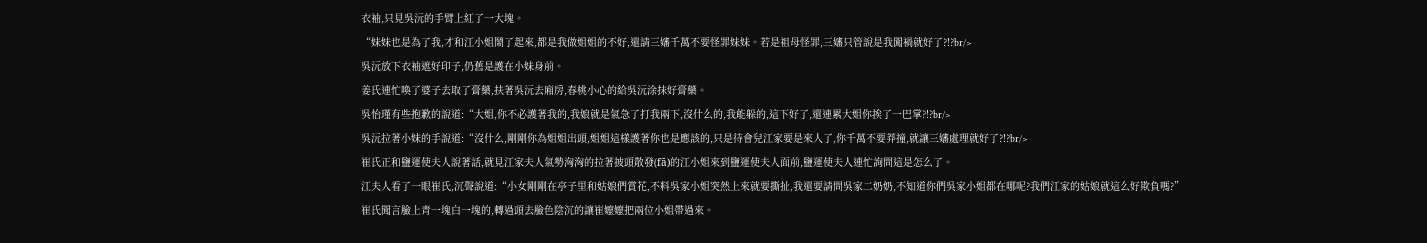衣袖,只見吳沅的手臂上紅了一大塊。
“妹妹也是為了我,才和江小姐鬧了起來,都是我做姐姐的不好,還請三嬸千萬不要怪罪妹妹。若是祖母怪罪,三嬸只管說是我闖禍就好了?!?br/>
吳沅放下衣袖遮好印子,仍舊是護在小妹身前。
姜氏連忙喚了婆子去取了膏藥,扶著吳沅去廂房,春桃小心的給吳沅涂抹好膏藥。
吳怡瑾有些抱歉的說道:“大姐,你不必護著我的,我娘就是氣急了打我兩下,沒什么的,我能躲的,這下好了,還連累大姐你挨了一巴掌?!?br/>
吳沅拉著小妹的手說道:“沒什么,剛剛你為姐姐出頭,姐姐這樣護著你也是應該的,只是待會兒江家要是來人了,你千萬不要莽撞,就讓三嬸處理就好了?!?br/>
崔氏正和鹽運使夫人說著話,就見江家夫人氣勢洶洶的拉著披頭散發(fā)的江小姐來到鹽運使夫人面前,鹽運使夫人連忙詢問這是怎么了。
江夫人看了一眼崔氏,沉聲說道:“小女剛剛在亭子里和姑娘們賞花,不料吳家小姐突然上來就要撕扯,我還要請問吳家二奶奶,不知道你們吳家小姐都在哪呢?我們江家的姑娘就這么好欺負嗎?”
崔氏聞言臉上青一塊白一塊的,轉過頭去臉色陰沉的讓崔嬤嬤把兩位小姐帶過來。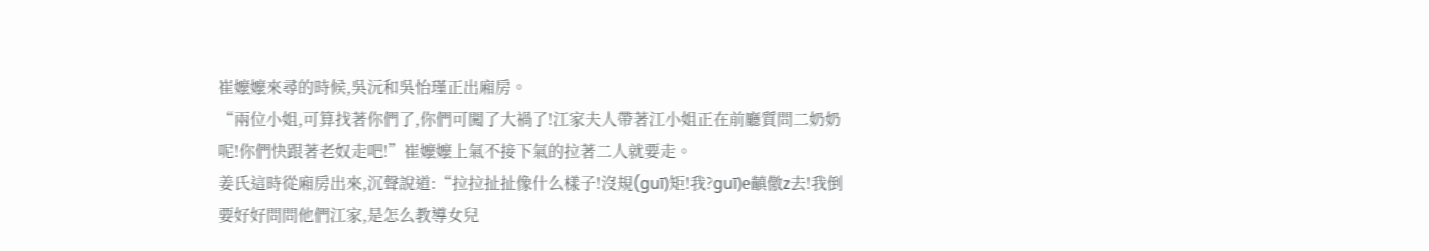崔嬤嬤來尋的時候,吳沅和吳怡瑾正出廂房。
“兩位小姐,可算找著你們了,你們可闖了大禍了!江家夫人帶著江小姐正在前廳質問二奶奶呢!你們快跟著老奴走吧!”崔嬤嬤上氣不接下氣的拉著二人就要走。
姜氏這時從廂房出來,沉聲說道:“拉拉扯扯像什么樣子!沒規(guī)矩!我?guī)е齻儌z去!我倒要好好問問他們江家,是怎么教導女兒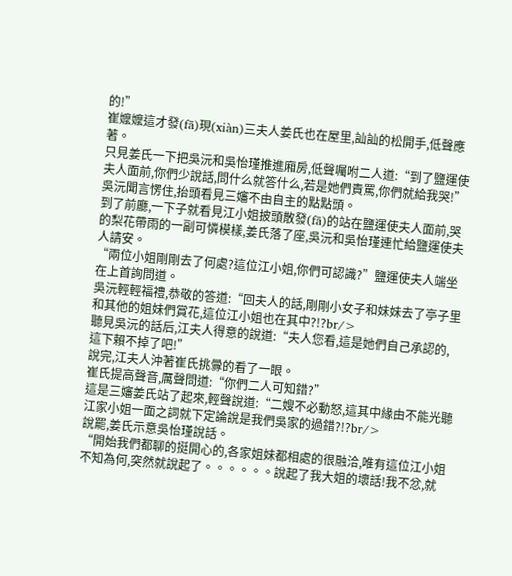的!”
崔嬤嬤這才發(fā)現(xiàn)三夫人姜氏也在屋里,訕訕的松開手,低聲應著。
只見姜氏一下把吳沅和吳怡瑾推進廂房,低聲囑咐二人道:“到了鹽運使夫人面前,你們少說話,問什么就答什么,若是她們責罵,你們就給我哭!”
吳沅聞言愣住,抬頭看見三嬸不由自主的點點頭。
到了前廳,一下子就看見江小姐披頭散發(fā)的站在鹽運使夫人面前,哭的梨花帶雨的一副可憐模樣,姜氏落了座,吳沅和吳怡瑾連忙給鹽運使夫人請安。
“兩位小姐剛剛去了何處?這位江小姐,你們可認識?”鹽運使夫人端坐在上首詢問道。
吳沅輕輕福禮,恭敬的答道:“回夫人的話,剛剛小女子和妹妹去了亭子里和其他的姐妹們賞花,這位江小姐也在其中?!?br/>
聽見吳沅的話后,江夫人得意的說道:“夫人您看,這是她們自己承認的,這下賴不掉了吧!”
說完,江夫人沖著崔氏挑釁的看了一眼。
崔氏提高聲音,厲聲問道:“你們二人可知錯?”
這是三嬸姜氏站了起來,輕聲說道:“二嫂不必動怒,這其中緣由不能光聽江家小姐一面之詞就下定論說是我們吳家的過錯?!?br/>
說罷,姜氏示意吳怡瑾說話。
“開始我們都聊的挺開心的,各家姐妹都相處的很融洽,唯有這位江小姐不知為何,突然就說起了。。。。。。說起了我大姐的壞話!我不忿,就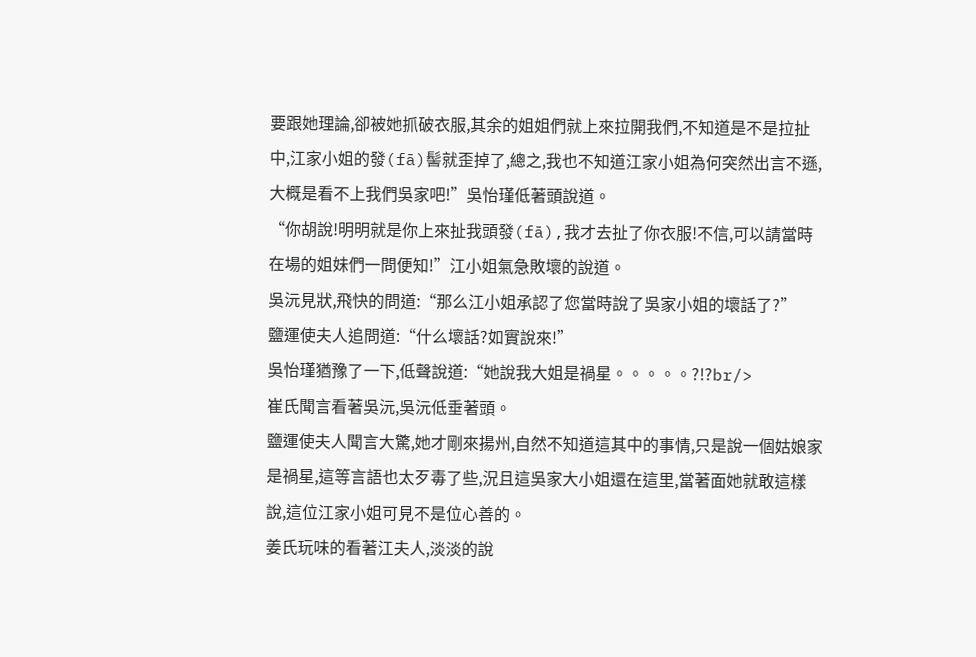要跟她理論,卻被她抓破衣服,其余的姐姐們就上來拉開我們,不知道是不是拉扯中,江家小姐的發(fā)髻就歪掉了,總之,我也不知道江家小姐為何突然出言不遜,大概是看不上我們吳家吧!”吳怡瑾低著頭說道。
“你胡說!明明就是你上來扯我頭發(fā),我才去扯了你衣服!不信,可以請當時在場的姐妹們一問便知!”江小姐氣急敗壞的說道。
吳沅見狀,飛快的問道:“那么江小姐承認了您當時說了吳家小姐的壞話了?”
鹽運使夫人追問道:“什么壞話?如實說來!”
吳怡瑾猶豫了一下,低聲說道:“她說我大姐是禍星。。。。。?!?br/>
崔氏聞言看著吳沅,吳沅低垂著頭。
鹽運使夫人聞言大驚,她才剛來揚州,自然不知道這其中的事情,只是說一個姑娘家是禍星,這等言語也太歹毒了些,況且這吳家大小姐還在這里,當著面她就敢這樣說,這位江家小姐可見不是位心善的。
姜氏玩味的看著江夫人,淡淡的說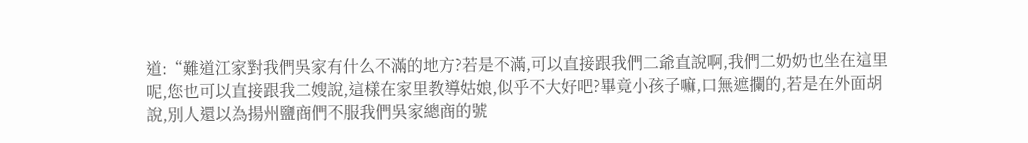道:“難道江家對我們吳家有什么不滿的地方?若是不滿,可以直接跟我們二爺直說啊,我們二奶奶也坐在這里呢,您也可以直接跟我二嫂說,這樣在家里教導姑娘,似乎不大好吧?畢竟小孩子嘛,口無遮攔的,若是在外面胡說,別人還以為揚州鹽商們不服我們吳家總商的號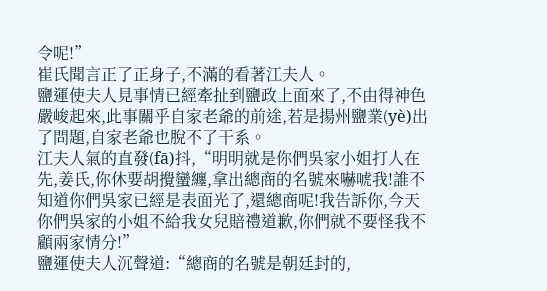令呢!”
崔氏聞言正了正身子,不滿的看著江夫人。
鹽運使夫人見事情已經牽扯到鹽政上面來了,不由得神色嚴峻起來,此事關乎自家老爺的前途,若是揚州鹽業(yè)出了問題,自家老爺也脫不了干系。
江夫人氣的直發(fā)抖,“明明就是你們吳家小姐打人在先,姜氏,你休要胡攪蠻纏,拿出總商的名號來嚇唬我!誰不知道你們吳家已經是表面光了,還總商呢!我告訴你,今天你們吳家的小姐不給我女兒賠禮道歉,你們就不要怪我不顧兩家情分!”
鹽運使夫人沉聲道:“總商的名號是朝廷封的,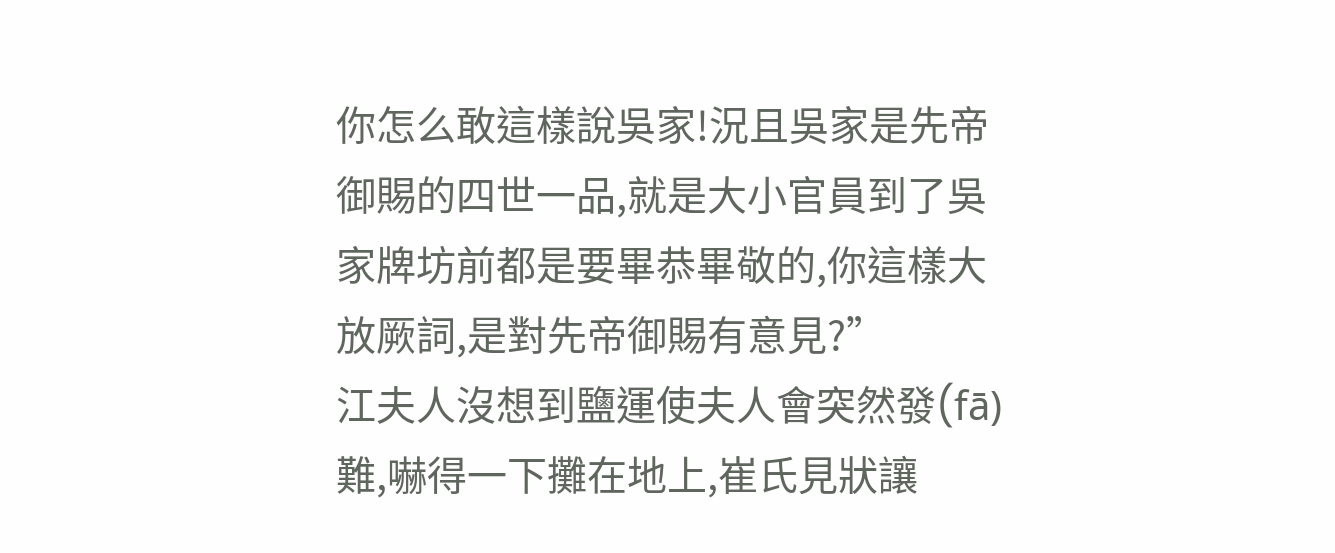你怎么敢這樣說吳家!況且吳家是先帝御賜的四世一品,就是大小官員到了吳家牌坊前都是要畢恭畢敬的,你這樣大放厥詞,是對先帝御賜有意見?”
江夫人沒想到鹽運使夫人會突然發(fā)難,嚇得一下攤在地上,崔氏見狀讓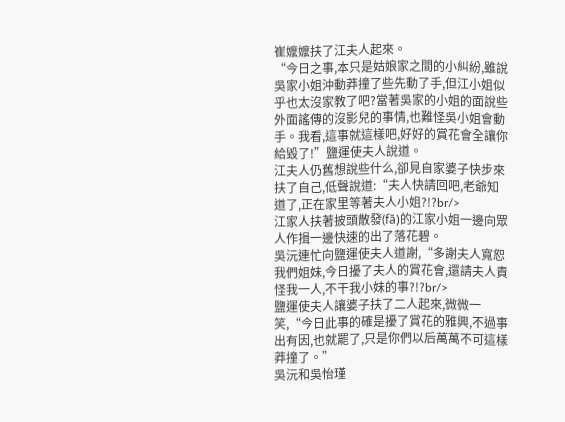崔嬤嬤扶了江夫人起來。
“今日之事,本只是姑娘家之間的小糾紛,雖說吳家小姐沖動莽撞了些先動了手,但江小姐似乎也太沒家教了吧?當著吳家的小姐的面說些外面謠傳的沒影兒的事情,也難怪吳小姐會動手。我看,這事就這樣吧,好好的賞花會全讓你給毀了!”鹽運使夫人說道。
江夫人仍舊想說些什么,卻見自家婆子快步來扶了自己,低聲說道:“夫人快請回吧,老爺知道了,正在家里等著夫人小姐?!?br/>
江家人扶著披頭散發(fā)的江家小姐一邊向眾人作揖一邊快速的出了落花碧。
吳沅連忙向鹽運使夫人道謝,“多謝夫人寬恕我們姐妹,今日擾了夫人的賞花會,還請夫人責怪我一人,不干我小妹的事?!?br/>
鹽運使夫人讓婆子扶了二人起來,微微一笑,“今日此事的確是擾了賞花的雅興,不過事出有因,也就罷了,只是你們以后萬萬不可這樣莽撞了。”
吳沅和吳怡瑾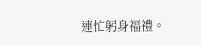連忙躬身福禮。